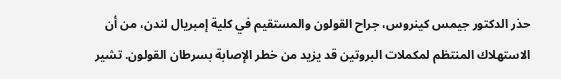حذر الدكتور جيمس كينروس، جراح القولون والمستقيم في كلية إمبريال لندن، من أن الاستهلاك المنتظم لمكملات البروتين قد يزيد من خطر الإصابة بسرطان القولون. تشير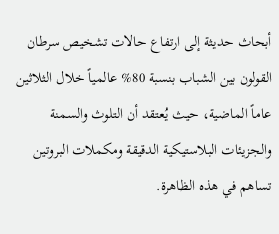أبحاث حديثة إلى ارتفاع حالات تشخيص سرطان القولون بين الشباب بنسبة 80% عالمياً خلال الثلاثين عاماً الماضية، حيث يُعتقد أن التلوث والسمنة والجزيئات البلاستيكية الدقيقة ومكملات البروتين تساهم في هذه الظاهرة.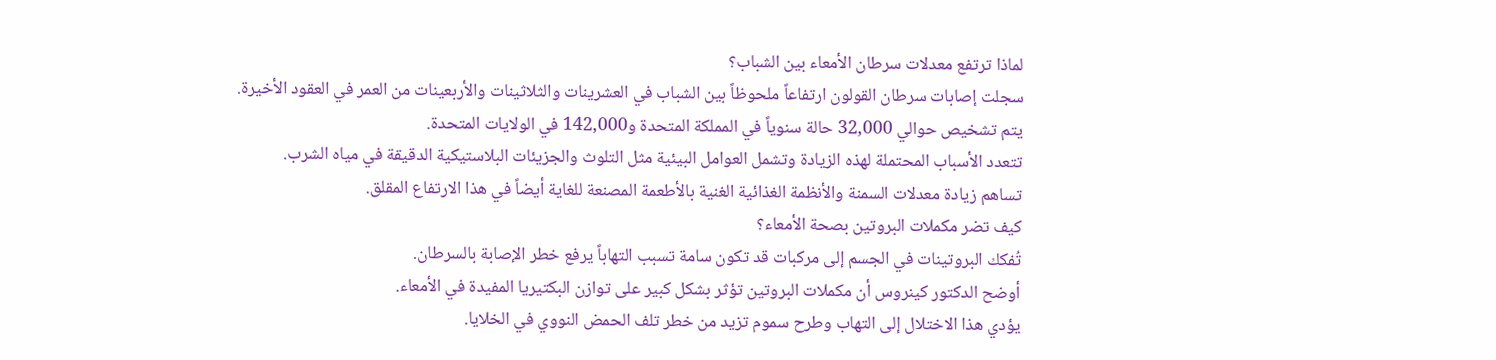لماذا ترتفع معدلات سرطان الأمعاء بين الشباب؟
سجلت إصابات سرطان القولون ارتفاعاً ملحوظاً بين الشباب في العشرينات والثلاثينات والأربعينات من العمر في العقود الأخيرة.
يتم تشخيص حوالي 32,000 حالة سنوياً في المملكة المتحدة و142,000 في الولايات المتحدة.
تتعدد الأسباب المحتملة لهذه الزيادة وتشمل العوامل البيئية مثل التلوث والجزيئات البلاستيكية الدقيقة في مياه الشرب.
تساهم زيادة معدلات السمنة والأنظمة الغذائية الغنية بالأطعمة المصنعة للغاية أيضاً في هذا الارتفاع المقلق.
كيف تضر مكملات البروتين بصحة الأمعاء؟
تُفكك البروتينات في الجسم إلى مركبات قد تكون سامة تسبب التهاباً يرفع خطر الإصابة بالسرطان.
أوضح الدكتور كينروس أن مكملات البروتين تؤثر بشكل كبير على توازن البكتيريا المفيدة في الأمعاء.
يؤدي هذا الاختلال إلى التهاب وطرح سموم تزيد من خطر تلف الحمض النووي في الخلايا.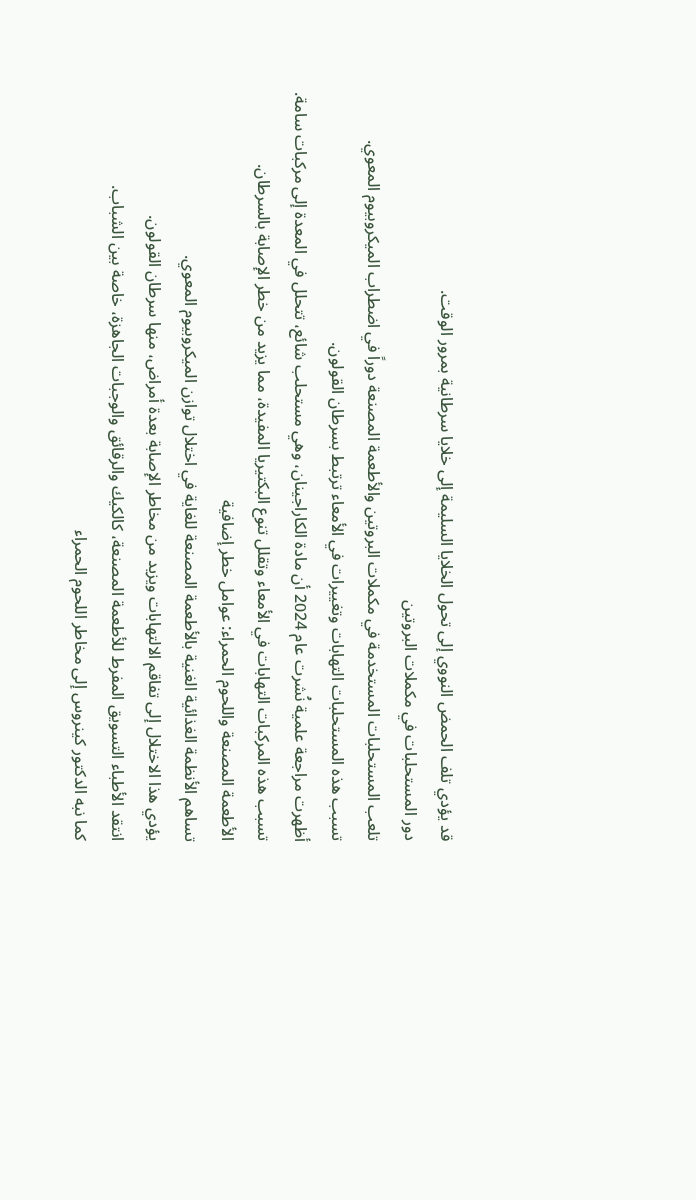قد يؤدي تلف الحمض النووي إلى تحول الخلايا السليمة إلى خلايا سرطانية بمرور الوقت.
دور المستحلبات في مكملات البروتين
تلعب المستحلبات المستخدمة في مكملات البروتين والأطعمة المصنعة دوراً في اضطراب الميكروبيوم المعوي.
تسبب هذه المستحلبات التهابات وتغييرات في الأمعاء ترتبط بسرطان القولون.
أظهرت مراجعة علمية نُشرت عام 2024 أن مادة الكاراجينان، وهي مستحلب شائع، تتحلل في المعدة إلى مركبات سامة.
تسبب هذه المركبات التهابات في الأمعاء وتقلل تنوع البكتيريا المفيدة، مما يزيد من خطر الإصابة بالسرطان.
الأطعمة المصنعة واللحوم الحمراء: عوامل خطر إضافية
تساهم الأنظمة الغذائية الغنية بالأطعمة المصنعة للغاية في اختلال توازن الميكروبيوم المعوي.
يؤدي هذا الاختلال إلى تفاقم الالتهابات ويزيد من مخاطر الإصابة بعدة أمراض، منها سرطان القولون.
انتقد الأطباء التسويق المفرط للأطعمة المصنعة، كالكيك والرقائق والوجبات الجاهزة، خاصة بين الشباب.
كما نبه الدكتور كينروس إلى مخاطر اللحوم الحمراء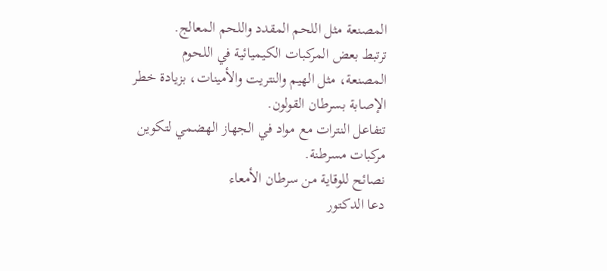المصنعة مثل اللحم المقدد واللحم المعالج.
ترتبط بعض المركبات الكيميائية في اللحوم المصنعة، مثل الهيم والنتريت والأمينات، بزيادة خطر الإصابة بسرطان القولون.
تتفاعل النترات مع مواد في الجهاز الهضمي لتكوين مركبات مسرطنة.
نصائح للوقاية من سرطان الأمعاء
دعا الدكتور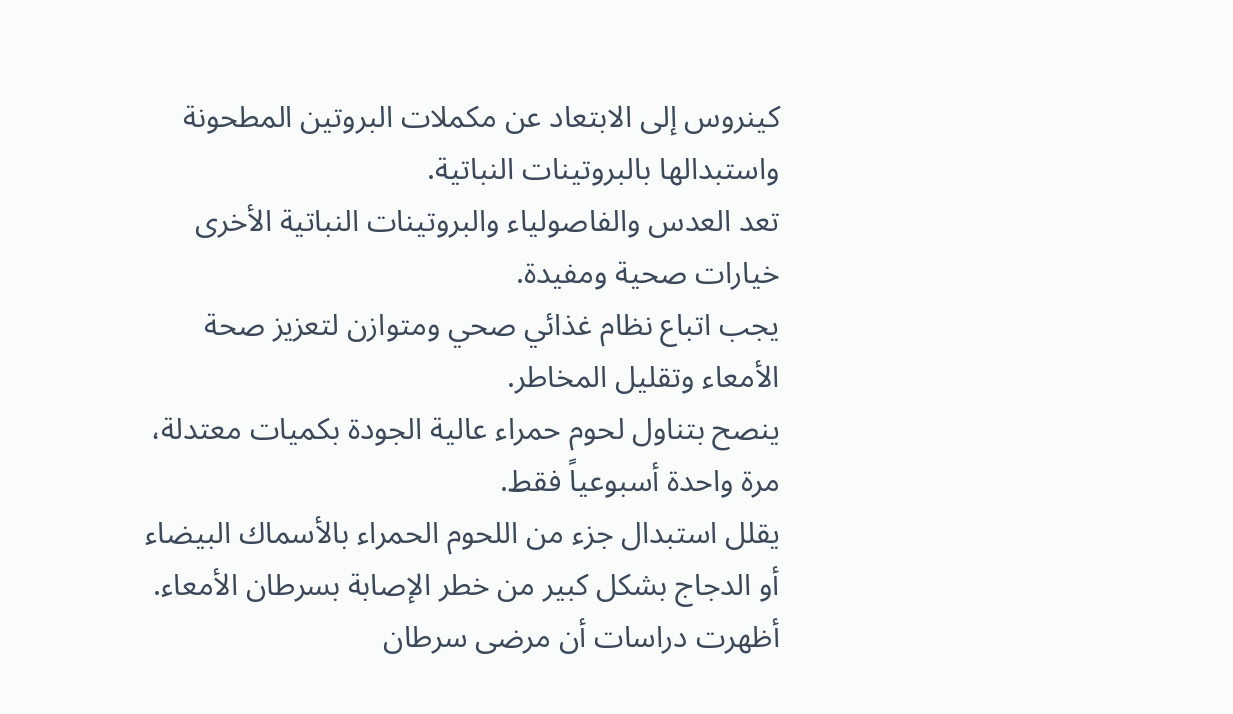كينروس إلى الابتعاد عن مكملات البروتين المطحونة واستبدالها بالبروتينات النباتية.
تعد العدس والفاصولياء والبروتينات النباتية الأخرى خيارات صحية ومفيدة.
يجب اتباع نظام غذائي صحي ومتوازن لتعزيز صحة الأمعاء وتقليل المخاطر.
ينصح بتناول لحوم حمراء عالية الجودة بكميات معتدلة، مرة واحدة أسبوعياً فقط.
يقلل استبدال جزء من اللحوم الحمراء بالأسماك البيضاء أو الدجاج بشكل كبير من خطر الإصابة بسرطان الأمعاء.
أظهرت دراسات أن مرضى سرطان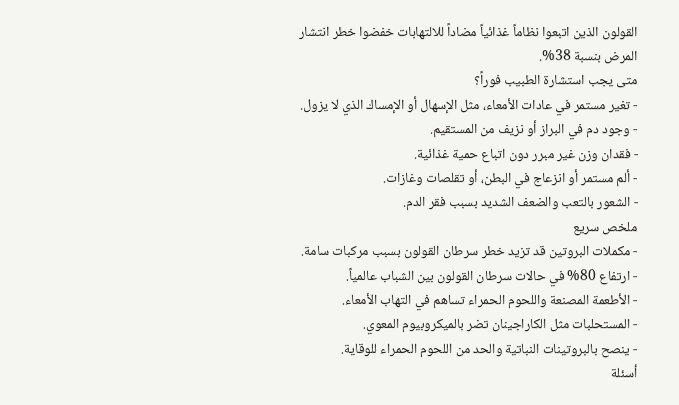القولون الذين اتبعوا نظاماً غذائياً مضاداً للالتهابات خفضوا خطر انتشار المرض بنسبة 38%.
متى يجب استشارة الطبيب فوراً؟
- تغير مستمر في عادات الأمعاء، مثل الإسهال أو الإمساك الذي لا يزول.
- وجود دم في البراز أو نزيف من المستقيم.
- فقدان وزن غير مبرر دون اتباع حمية غذائية.
- ألم مستمر أو انزعاج في البطن، أو تقلصات وغازات.
- الشعور بالتعب والضعف الشديد بسبب فقر الدم.
ملخص سريع
- مكملات البروتين قد تزيد خطر سرطان القولون بسبب مركبات سامة.
- ارتفاع 80% في حالات سرطان القولون بين الشباب عالمياً.
- الأطعمة المصنعة واللحوم الحمراء تساهم في التهاب الأمعاء.
- المستحلبات مثل الكاراجينان تضر بالميكروبيوم المعوي.
- ينصح بالبروتينات النباتية والحد من اللحوم الحمراء للوقاية.
أسئلة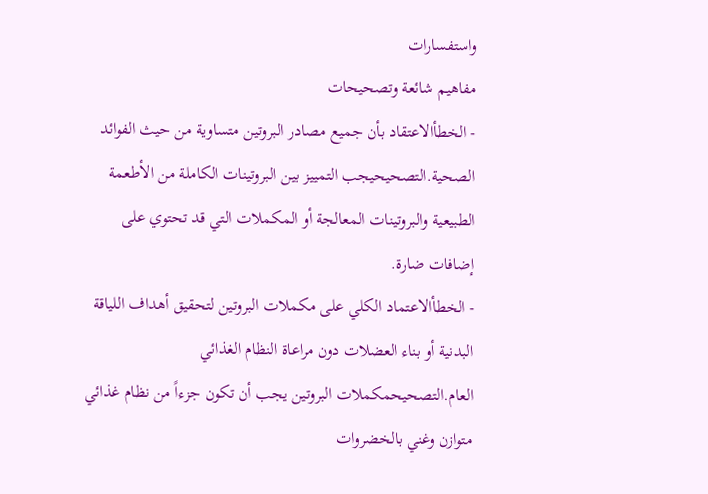واستفسارات
مفاهيم شائعة وتصحيحات
- الخطأالاعتقاد بأن جميع مصادر البروتين متساوية من حيث الفوائد الصحية.التصحيحيجب التمييز بين البروتينات الكاملة من الأطعمة الطبيعية والبروتينات المعالجة أو المكملات التي قد تحتوي على إضافات ضارة.
- الخطأالاعتماد الكلي على مكملات البروتين لتحقيق أهداف اللياقة البدنية أو بناء العضلات دون مراعاة النظام الغذائي العام.التصحيحمكملات البروتين يجب أن تكون جزءاً من نظام غذائي متوازن وغني بالخضروات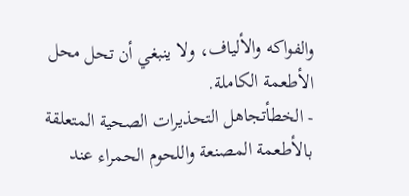والفواكه والألياف، ولا ينبغي أن تحل محل الأطعمة الكاملة.
- الخطأتجاهل التحذيرات الصحية المتعلقة بالأطعمة المصنعة واللحوم الحمراء عند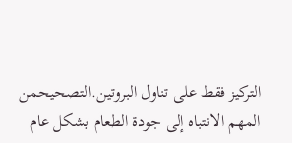التركيز فقط على تناول البروتين.التصحيحمن المهم الانتباه إلى جودة الطعام بشكل عام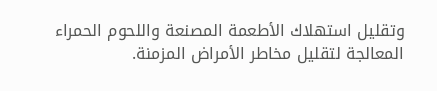وتقليل استهلاك الأطعمة المصنعة واللحوم الحمراء المعالجة لتقليل مخاطر الأمراض المزمنة.